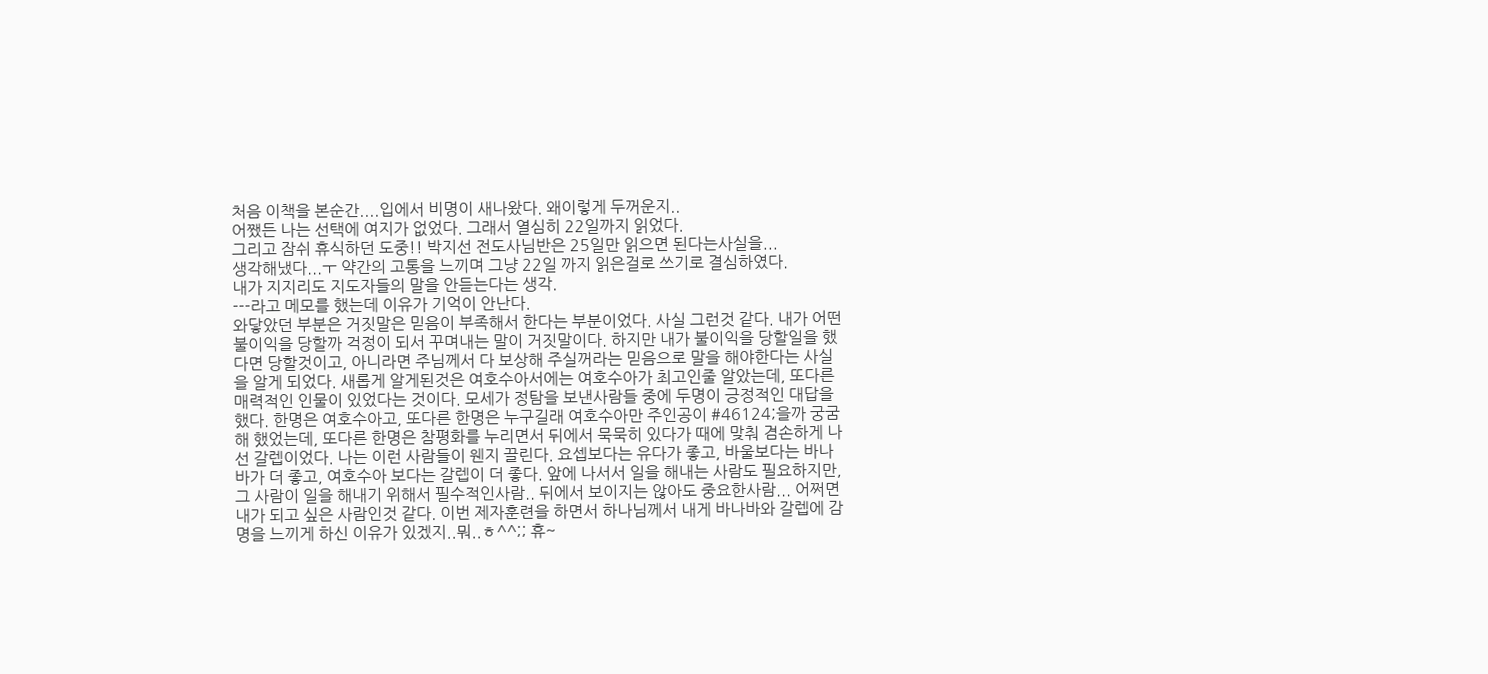처음 이책을 본순간....입에서 비명이 새나왔다. 왜이렇게 두꺼운지..
어쨌든 나는 선택에 여지가 없었다. 그래서 열심히 22일까지 읽었다.
그리고 잠쉬 휴식하던 도중!! 박지선 전도사님반은 25일만 읽으면 된다는사실을...
생각해냈다...ㅜ 약간의 고통을 느끼며 그냥 22일 까지 읽은걸로 쓰기로 결심하였다.
내가 지지리도 지도자들의 말을 안듣는다는 생각.
---라고 메모를 했는데 이유가 기억이 안난다.
와닿았던 부분은 거짓말은 믿음이 부족해서 한다는 부분이었다. 사실 그런것 같다. 내가 어떤 불이익을 당할까 걱정이 되서 꾸며내는 말이 거짓말이다. 하지만 내가 불이익을 당할일을 했다면 당할것이고, 아니라면 주님께서 다 보상해 주실꺼라는 믿음으로 말을 해야한다는 사실을 알게 되었다. 새롭게 알게된것은 여호수아서에는 여호수아가 최고인줄 알았는데, 또다른 매력적인 인물이 있었다는 것이다. 모세가 정탐을 보낸사람들 중에 두명이 긍정적인 대답을 했다. 한명은 여호수아고, 또다른 한명은 누구길래 여호수아만 주인공이 #46124;을까 궁굼해 했었는데, 또다른 한명은 참평화를 누리면서 뒤에서 묵묵히 있다가 때에 맞춰 겸손하게 나선 갈렙이었다. 나는 이런 사람들이 웬지 끌린다. 요셉보다는 유다가 좋고, 바울보다는 바나바가 더 좋고, 여호수아 보다는 갈렙이 더 좋다. 앞에 나서서 일을 해내는 사람도 필요하지만, 그 사람이 일을 해내기 위해서 필수적인사람.. 뒤에서 보이지는 않아도 중요한사람... 어쩌면 내가 되고 싶은 사람인것 같다. 이번 제자훈련을 하면서 하나님께서 내게 바나바와 갈렙에 감명을 느끼게 하신 이유가 있겠지..뭐..ㅎ^^;; 휴~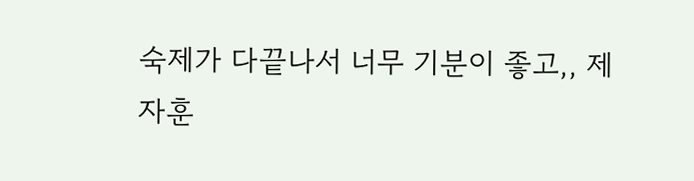숙제가 다끝나서 너무 기분이 좋고,, 제자훈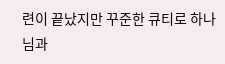련이 끝났지만 꾸준한 큐티로 하나님과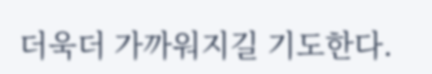더욱더 가까워지길 기도한다.